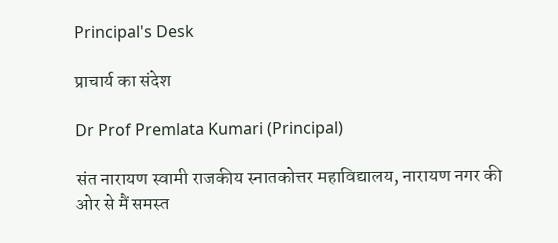Principal's Desk

प्राचार्य का संदेश

Dr Prof Premlata Kumari (Principal)

संत नारायण स्वामी राजकीय स्नातकोत्तर महाविद्यालय, नारायण नगर की ओर से मैं समस्त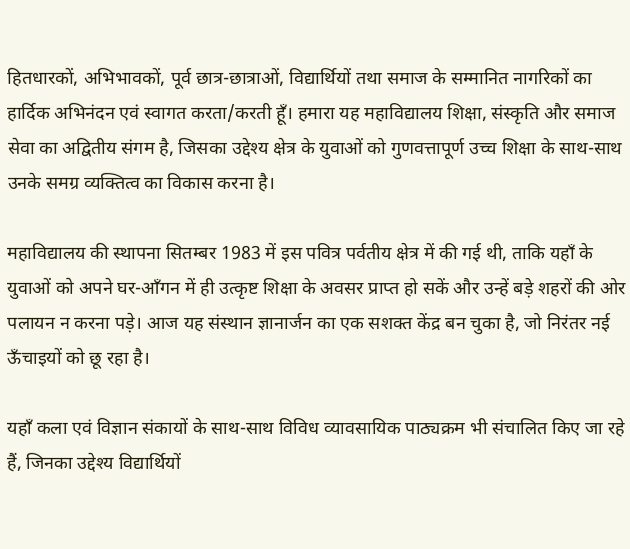हितधारकों, अभिभावकों, पूर्व छात्र-छात्राओं, विद्यार्थियों तथा समाज के सम्मानित नागरिकों का हार्दिक अभिनंदन एवं स्वागत करता/करती हूँ। हमारा यह महाविद्यालय शिक्षा, संस्कृति और समाज सेवा का अद्वितीय संगम है, जिसका उद्देश्य क्षेत्र के युवाओं को गुणवत्तापूर्ण उच्च शिक्षा के साथ-साथ उनके समग्र व्यक्तित्व का विकास करना है।

महाविद्यालय की स्थापना सितम्बर 1983 में इस पवित्र पर्वतीय क्षेत्र में की गई थी, ताकि यहाँ के युवाओं को अपने घर-आँगन में ही उत्कृष्ट शिक्षा के अवसर प्राप्त हो सकें और उन्हें बड़े शहरों की ओर पलायन न करना पड़े। आज यह संस्थान ज्ञानार्जन का एक सशक्त केंद्र बन चुका है, जो निरंतर नई ऊँचाइयों को छू रहा है।

यहाँ कला एवं विज्ञान संकायों के साथ-साथ विविध व्यावसायिक पाठ्यक्रम भी संचालित किए जा रहे हैं, जिनका उद्देश्य विद्यार्थियों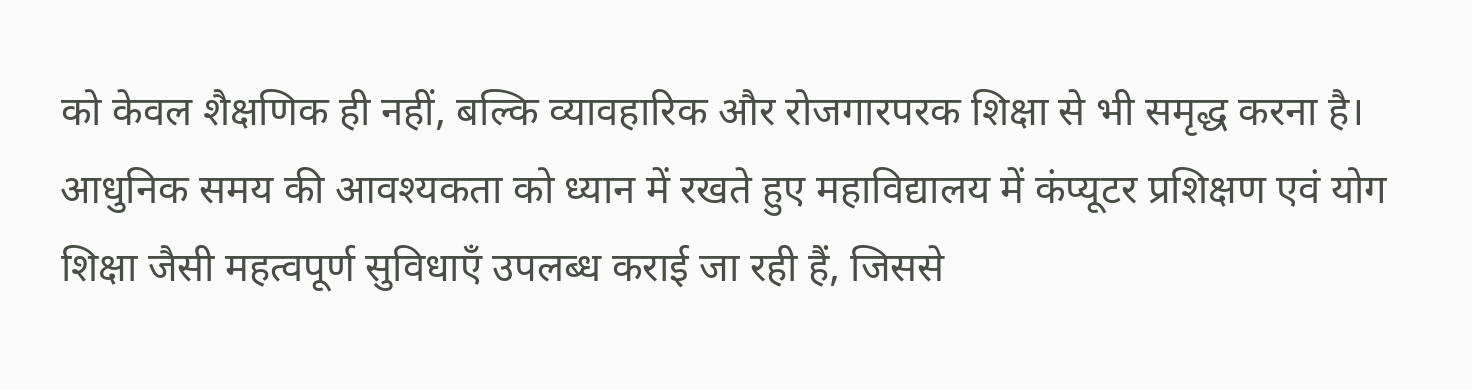को केवल शैक्षणिक ही नहीं, बल्कि व्यावहारिक और रोजगारपरक शिक्षा से भी समृद्ध करना है। आधुनिक समय की आवश्यकता को ध्यान में रखते हुए महाविद्यालय में कंप्यूटर प्रशिक्षण एवं योग शिक्षा जैसी महत्वपूर्ण सुविधाएँ उपलब्ध कराई जा रही हैं, जिससे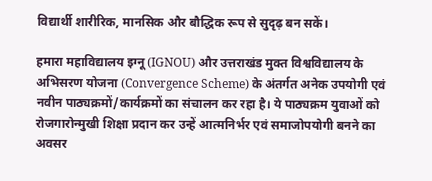विद्यार्थी शारीरिक, मानसिक और बौद्धिक रूप से सुदृढ़ बन सकें।

हमारा महाविद्यालय इग्नू (IGNOU) और उत्तराखंड मुक्त विश्वविद्यालय के अभिसरण योजना (Convergence Scheme) के अंतर्गत अनेक उपयोगी एवं नवीन पाठ्यक्रमों/कार्यक्रमों का संचालन कर रहा है। ये पाठ्यक्रम युवाओं को रोजगारोन्मुखी शिक्षा प्रदान कर उन्हें आत्मनिर्भर एवं समाजोपयोगी बनने का अवसर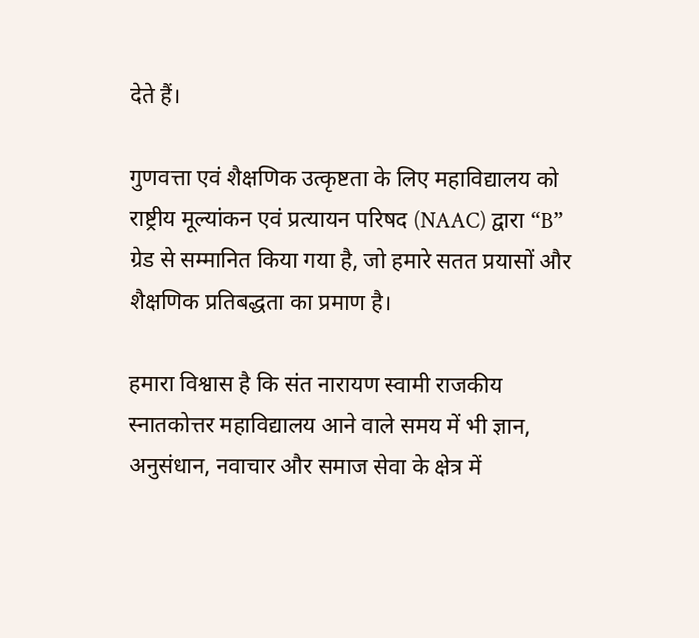देते हैं।

गुणवत्ता एवं शैक्षणिक उत्कृष्टता के लिए महाविद्यालय को राष्ट्रीय मूल्यांकन एवं प्रत्यायन परिषद (NAAC) द्वारा “B” ग्रेड से सम्मानित किया गया है, जो हमारे सतत प्रयासों और शैक्षणिक प्रतिबद्धता का प्रमाण है।

हमारा विश्वास है कि संत नारायण स्वामी राजकीय स्नातकोत्तर महाविद्यालय आने वाले समय में भी ज्ञान, अनुसंधान, नवाचार और समाज सेवा के क्षेत्र में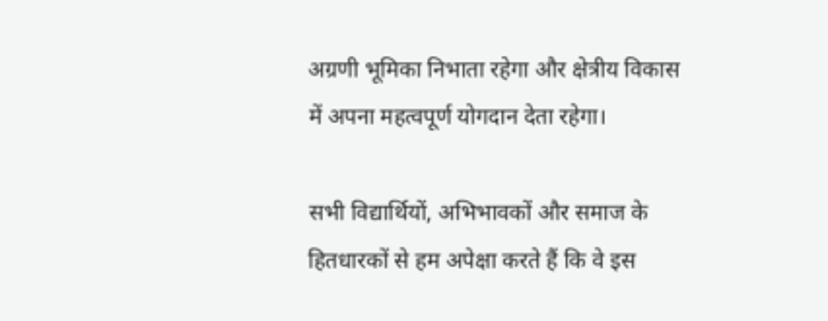अग्रणी भूमिका निभाता रहेगा और क्षेत्रीय विकास में अपना महत्वपूर्ण योगदान देता रहेगा।

सभी विद्यार्थियों, अभिभावकों और समाज के हितधारकों से हम अपेक्षा करते हैं कि वे इस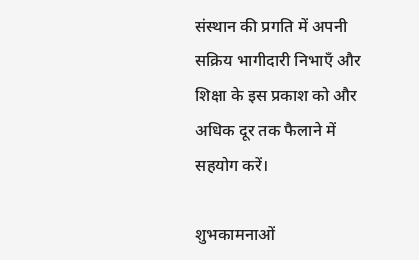संस्थान की प्रगति में अपनी सक्रिय भागीदारी निभाएँ और शिक्षा के इस प्रकाश को और अधिक दूर तक फैलाने में सहयोग करें।

शुभकामनाओं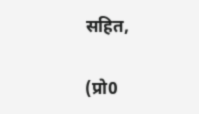सहित,

(प्रो0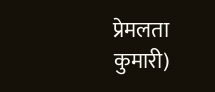प्रेमलता कुमारी)